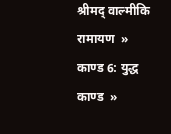श्रीमद् वाल्मीकि रामायण  »  काण्ड 6: युद्ध काण्ड  »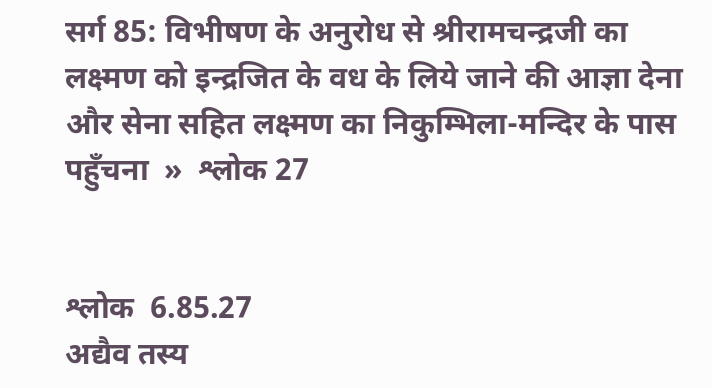सर्ग 85: विभीषण के अनुरोध से श्रीरामचन्द्रजी का लक्ष्मण को इन्द्रजित के वध के लिये जाने की आज्ञा देना और सेना सहित लक्ष्मण का निकुम्भिला-मन्दिर के पास पहुँचना  »  श्लोक 27


श्लोक  6.85.27
अद्यैव तस्य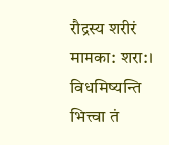रौद्रस्य शरीरं मामका: शरा:।
विधमिष्यन्ति भित्त्वा तं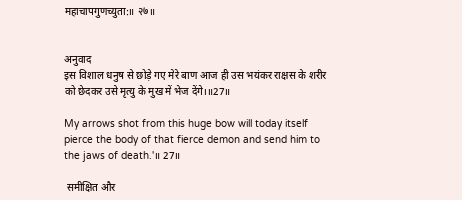महाचापगुणच्युता:॥ २७॥


अनुवाद
इस विशाल धनुष से छोड़े गए मेरे बाण आज ही उस भयंकर राक्षस के शरीर को छेदकर उसे मृत्यु के मुख में भेज देंगे।॥27॥

My arrows shot from this huge bow will today itself pierce the body of that fierce demon and send him to the jaws of death.'॥ 27॥

 समीक्षित और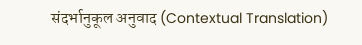संदर्भानुकूल अनुवाद (Contextual Translation)